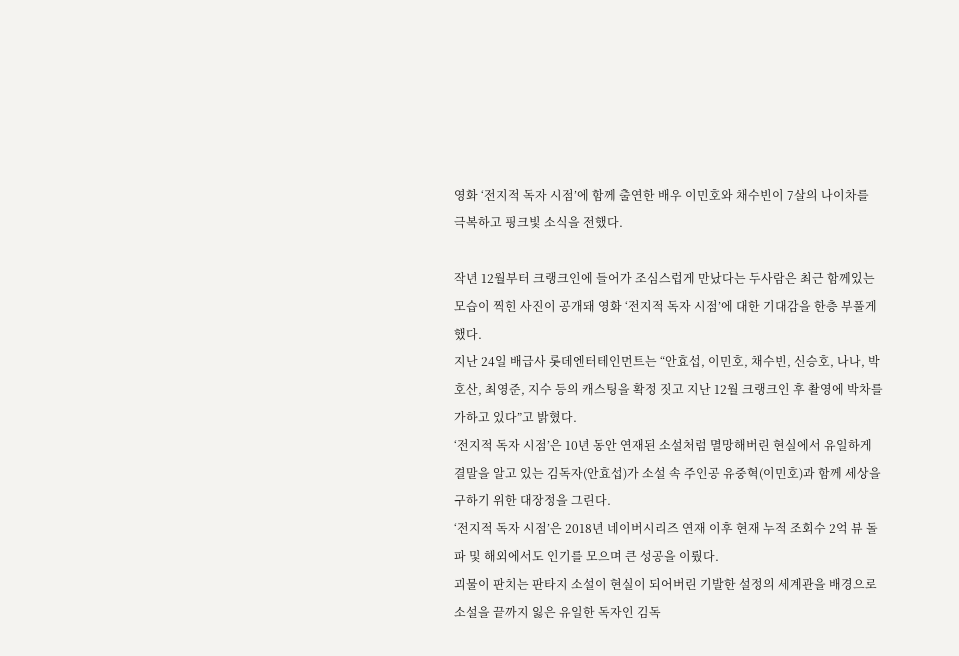영화 ‘전지적 독자 시점’에 함께 출연한 배우 이민호와 채수빈이 7살의 나이차를 극복하고 핑크빛 소식을 전했다.

작년 12월부터 크랭크인에 들어가 조심스럽게 만났다는 두사람은 최근 함께있는 모습이 찍힌 사진이 공개돼 영화 ‘전지적 독자 시점’에 대한 기대감을 한층 부풀게 했다.
지난 24일 배급사 롯데엔터테인먼트는 “안효섭, 이민호, 채수빈, 신승호, 나나, 박호산, 최영준, 지수 등의 캐스팅을 확정 짓고 지난 12월 크랭크인 후 촬영에 박차를 가하고 있다”고 밝혔다.
‘전지적 독자 시점’은 10년 동안 연재된 소설처럼 멸망해버린 현실에서 유일하게 결말을 알고 있는 김독자(안효섭)가 소설 속 주인공 유중혁(이민호)과 함께 세상을 구하기 위한 대장정을 그린다.
‘전지적 독자 시점’은 2018년 네이버시리즈 연재 이후 현재 누적 조회수 2억 뷰 돌파 및 해외에서도 인기를 모으며 큰 성공을 이뤘다.
괴물이 판치는 판타지 소설이 현실이 되어버린 기발한 설정의 세계관을 배경으로 소설을 끝까지 잃은 유일한 독자인 김독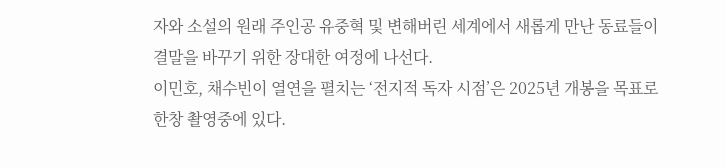자와 소설의 원래 주인공 유중혁 및 변해버린 세계에서 새롭게 만난 동료들이 결말을 바꾸기 위한 장대한 여정에 나선다.
이민호, 채수빈이 열연을 펼치는 ‘전지적 독자 시점’은 2025년 개봉을 목표로 한창 촬영중에 있다.